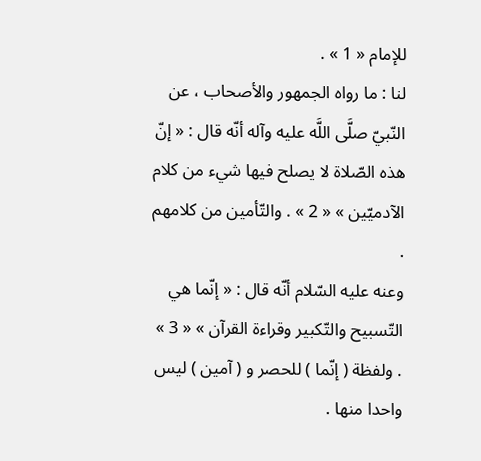للإمام « 1 » .
لنا : ما رواه الجمهور والأصحاب ، عن النّبيّ صلَّى اللَّه عليه وآله أنّه قال : « إنّ هذه الصّلاة لا يصلح فيها شيء من كلام الآدميّين » « 2 » . والتّأمين من كلامهم .
وعنه عليه السّلام أنّه قال : « إنّما هي التّسبيح والتّكبير وقراءة القرآن » « 3 » . ولفظة ( إنّما ) للحصر و ( آمين ) ليس واحدا منها .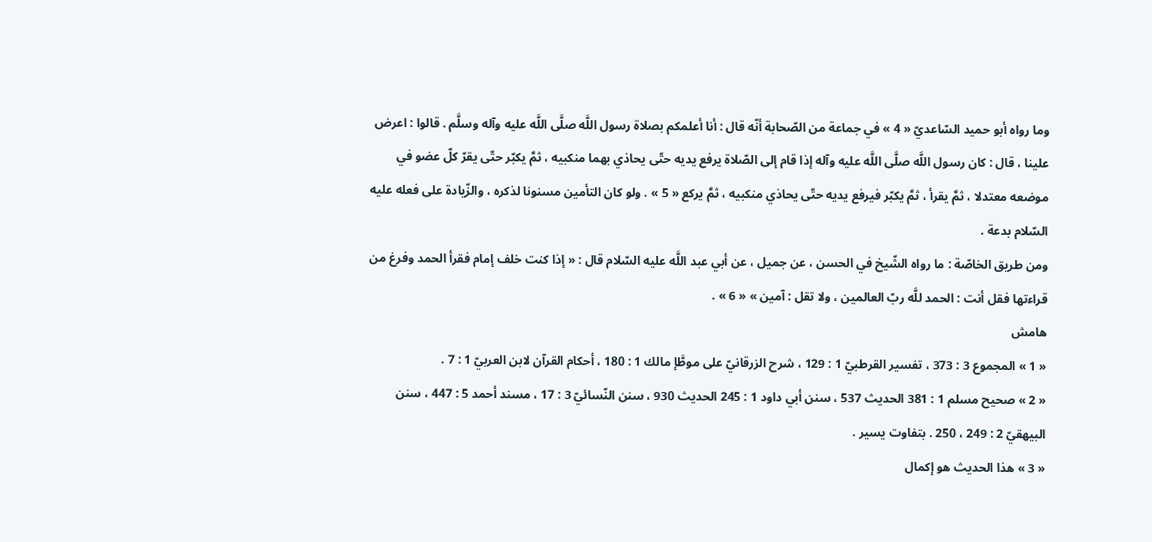وما رواه أبو حميد السّاعديّ « 4 » في جماعة من الصّحابة أنّه قال : أنا أعلمكم بصلاة رسول اللَّه صلَّى اللَّه عليه وآله وسلَّم . قالوا : اعرض علينا ، قال : كان رسول اللَّه صلَّى اللَّه عليه وآله إذا قام إلى الصّلاة يرفع يديه حتّى يحاذي بهما منكبيه ، ثمَّ يكبّر حتّى يقرّ كلّ عضو في موضعه معتدلا ، ثمَّ يقرأ ، ثمَّ يكبّر فيرفع يديه حتّى يحاذي منكبيه ، ثمَّ يركع « 5 » . ولو كان التأمين مسنونا لذكره ، والزّيادة على فعله عليه السّلام بدعة .
ومن طريق الخاصّة : ما رواه الشّيخ في الحسن ، عن جميل ، عن أبي عبد اللَّه عليه السّلام قال : « إذا كنت خلف إمام فقرأ الحمد وفرغ من قراءتها فقل أنت : الحمد للَّه ربّ العالمين ، ولا تقل : آمين » « 6 » .
هامش
« 1 » المجموع 3 : 373 ، تفسير القرطبيّ 1 : 129 ، شرح الزرقانيّ على موطَّإ مالك 1 : 180 ، أحكام القرآن لابن العربيّ 1 : 7 .
« 2 » صحيح مسلم 1 : 381 الحديث 537 ، سنن أبي داود 1 : 245 الحديث 930 ، سنن النّسائيّ 3 : 17 ، مسند أحمد 5 : 447 ، سنن البيهقيّ 2 : 249 ، 250 . بتفاوت يسير .
« 3 » هذا الحديث هو إكمال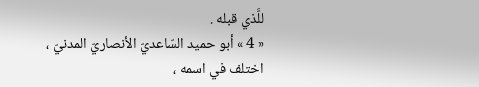للَّذي قبله .
« 4 » أبو حميد السّاعديّ الأنصاريّ المدنيّ ، اختلف في اسمه ،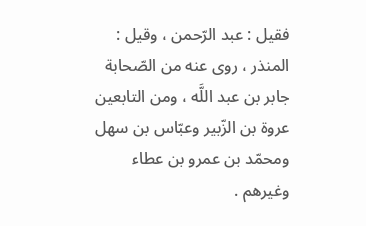فقيل : عبد الرّحمن ، وقيل : المنذر ، روى عنه من الصّحابة جابر بن عبد اللَّه ، ومن التابعين عروة بن الزّبير وعبّاس بن سهل ومحمّد بن عمرو بن عطاء وغيرهم .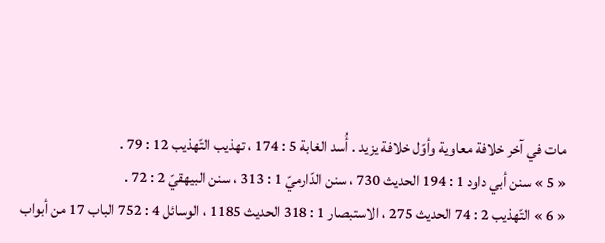مات في آخر خلافة معاوية وأوّل خلافة يزيد . أُسد الغابة 5 : 174 ، تهذيب التّهذيب 12 : 79 .
« 5 » سنن أبي داود 1 : 194 الحديث 730 ، سنن الدّارميّ 1 : 313 ، سنن البيهقيّ 2 : 72 .
« 6 » التّهذيب 2 : 74 الحديث 275 ، الاستبصار 1 : 318 الحديث 1185 ، الوسائل 4 : 752 الباب 17 من أبواب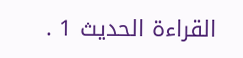القراءة الحديث 1 .